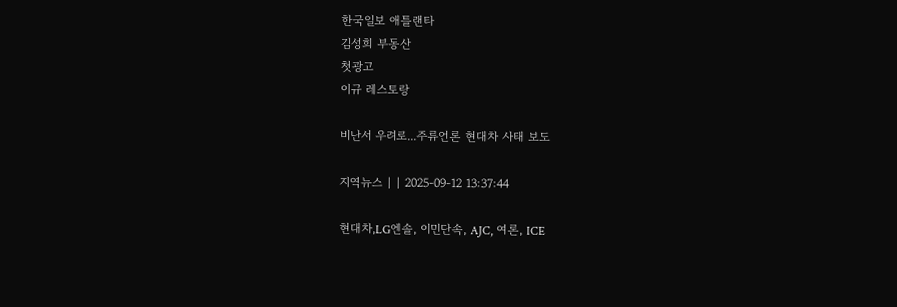한국일보 애틀랜타
김성희 부동산
첫광고
이규 레스토랑

비난서 우려로...주류언론 현대차 사태 보도

지역뉴스 | | 2025-09-12 13:37:44

현대차,LG엔솔, 이민단속, AJC, 여론, ICE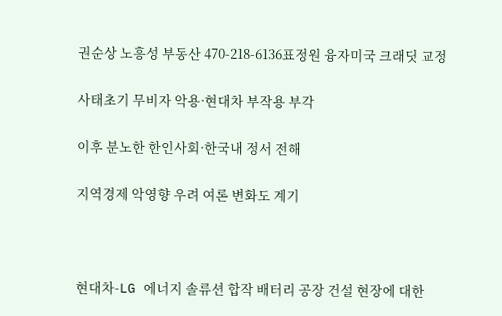권순상 노흥성 부동산 470-218-6136표정원 융자미국 크래딧 교정

사태초기 무비자 악용·현대차 부작용 부각

이후 분노한 한인사회·한국내 정서 전해

지역경제 악영향 우려 여론 변화도 계기



현대차-LG 에너지 솔류션 합작 배터리 공장 건설 현장에 대한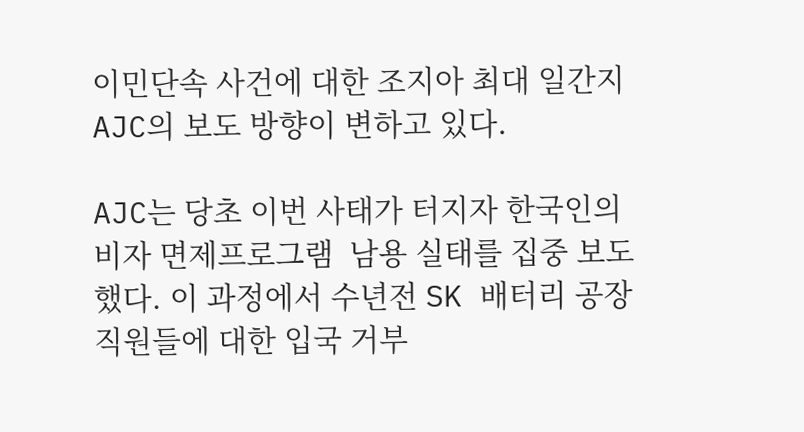이민단속 사건에 대한 조지아 최대 일간지 AJC의 보도 방향이 변하고 있다.

AJC는 당초 이번 사태가 터지자 한국인의 비자 면제프로그램  남용 실태를 집중 보도했다. 이 과정에서 수년전 SK 배터리 공장 직원들에 대한 입국 거부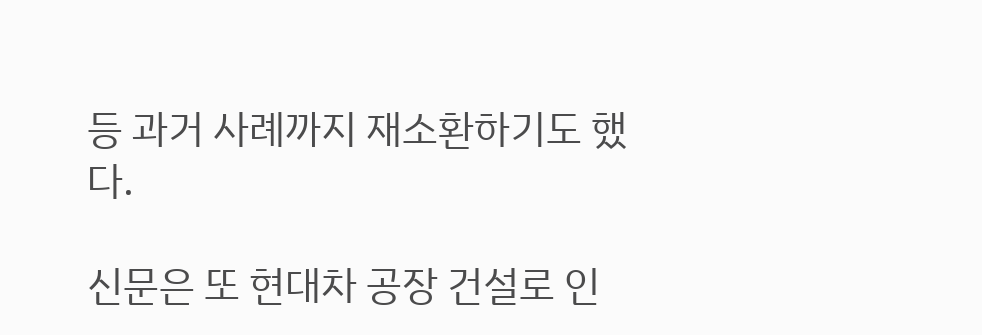등 과거 사례까지 재소환하기도 했다.

신문은 또 현대차 공장 건설로 인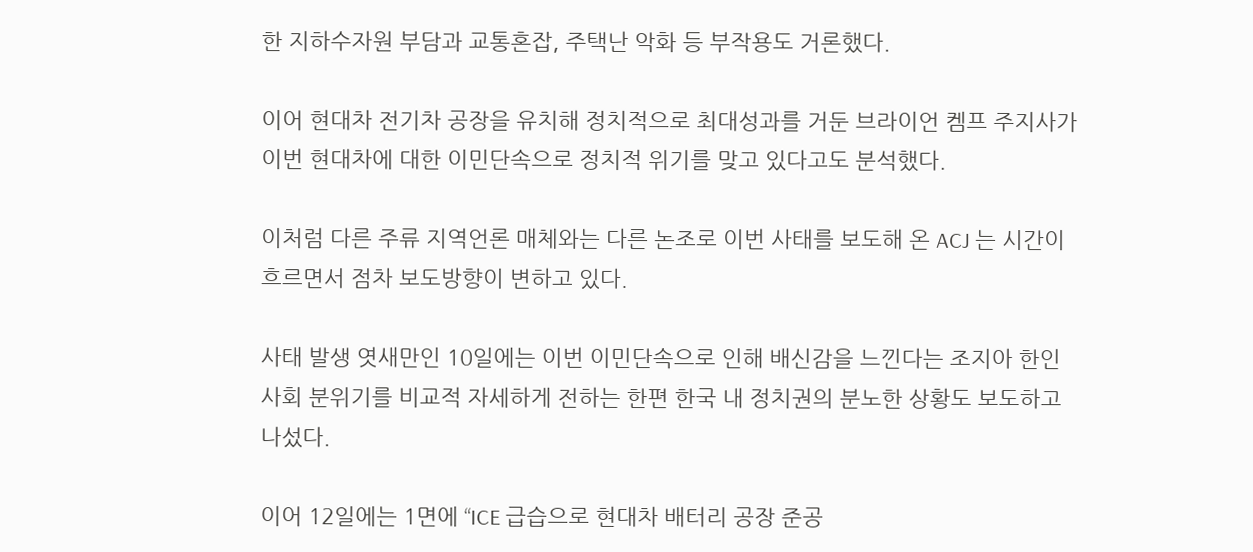한 지하수자원 부담과 교통혼잡, 주택난 악화 등 부작용도 거론했다.

이어 현대차 전기차 공장을 유치해 정치적으로 최대성과를 거둔 브라이언 켐프 주지사가 이번 현대차에 대한 이민단속으로 정치적 위기를 맞고 있다고도 분석했다.

이처럼 다른 주류 지역언론 매체와는 다른 논조로 이번 사태를 보도해 온 ACJ 는 시간이 흐르면서 점차 보도방향이 변하고 있다.

사태 발생 엿새만인 10일에는 이번 이민단속으로 인해 배신감을 느낀다는 조지아 한인사회 분위기를 비교적 자세하게 전하는 한편 한국 내 정치권의 분노한 상황도 보도하고 나섰다.

이어 12일에는 1면에 “ICE 급습으로 현대차 배터리 공장 준공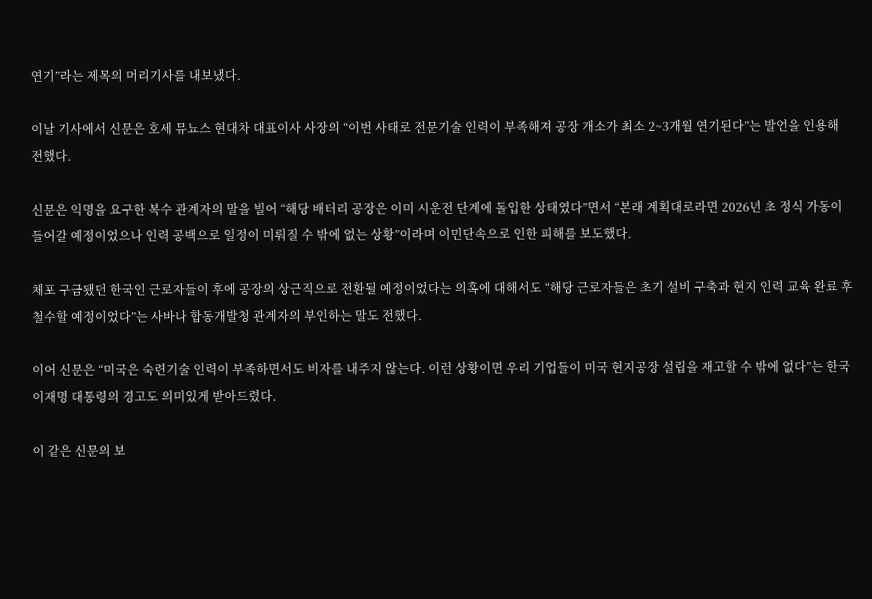연기”라는 제목의 머리기사를 내보냈다.

이날 기사에서 신문은 호세 뮤뇨스 현대차 대표이사 사장의 “이번 사태로 전문기술 인력이 부족해져 공장 개소가 최소 2~3개월 연기된다”는 발언을 인용해 전했다.

신문은 익명을 요구한 복수 관계자의 말을 빌어 “해당 배터리 공장은 이미 시운전 단계에 돌입한 상태였다”면서 “본래 계획대로라면 2026년 초 정식 가동이 들어갈 예정이었으나 인력 공백으로 일정이 미뤄질 수 밖에 없는 상황”이라며 이민단속으로 인한 피해를 보도했다.

체포 구금됐던 한국인 근로자들이 후에 공장의 상근직으로 전환될 예정이었다는 의혹에 대해서도 “해당 근로자들은 초기 설비 구축과 현지 인력 교육 완료 후 철수할 예정이었다”는 사바나 합동개발청 관계자의 부인하는 말도 전했다.

이어 신문은 “미국은 숙련기술 인력이 부족하면서도 비자를 내주지 않는다. 이런 상황이면 우리 기업들이 미국 현지공장 설립을 재고할 수 밖에 없다”는 한국 이재명 대통령의 경고도 의미있게 받아드렸다.

이 같은 신문의 보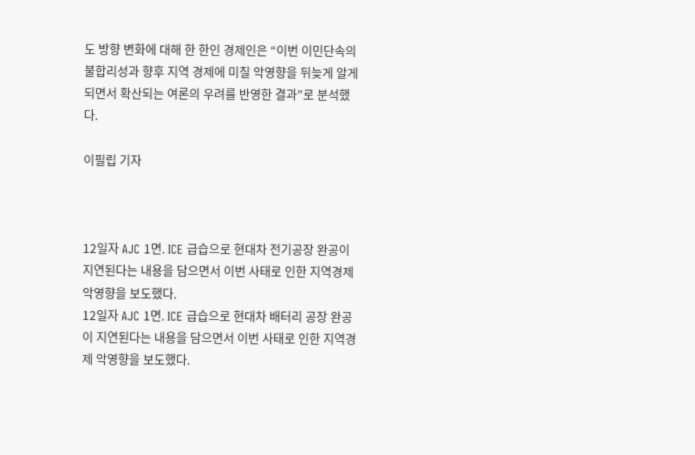도 방향 변화에 대해 한 한인 경제인은 “이번 이민단속의 불합리성과 향후 지역 경제에 미칠 악영향을 뒤늦게 알게되면서 확산되는 여론의 우려를 반영한 결과”로 분석했다.

이필립 기자



12일자 AJC 1면. ICE 급습으로 현대차 전기공장 완공이 지연된다는 내용을 담으면서 이번 사태로 인한 지역경제 악영향을 보도했다.
12일자 AJC 1면. ICE 급습으로 현대차 배터리 공장 완공이 지연된다는 내용을 담으면서 이번 사태로 인한 지역경제 악영향을 보도했다.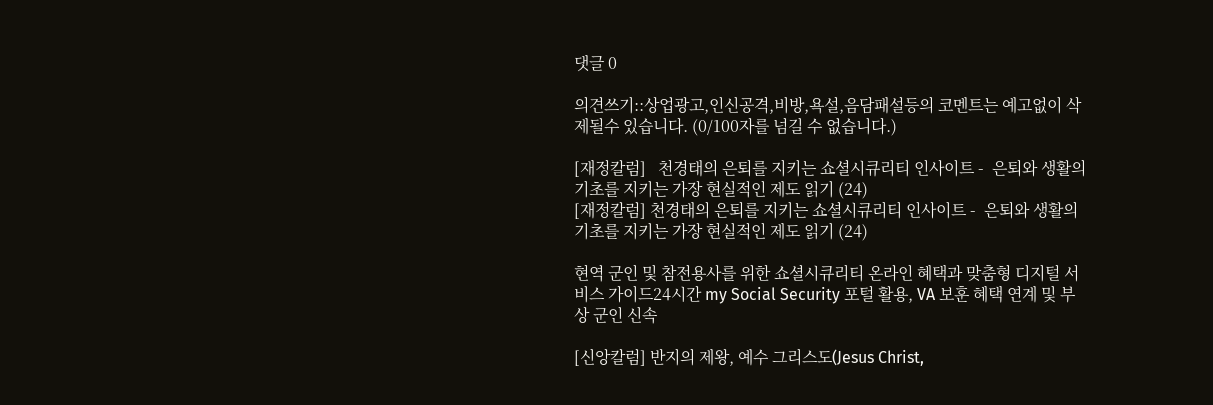댓글 0

의견쓰기::상업광고,인신공격,비방,욕설,음담패설등의 코멘트는 예고없이 삭제될수 있습니다. (0/100자를 넘길 수 없습니다.)

[재정칼럼]   천경태의 은퇴를 지키는 쇼셜시큐리티 인사이트 -  은퇴와 생활의 기초를 지키는 가장 현실적인 제도 읽기 (24)
[재정칼럼] 천경태의 은퇴를 지키는 쇼셜시큐리티 인사이트 -  은퇴와 생활의 기초를 지키는 가장 현실적인 제도 읽기 (24)

현역 군인 및 참전용사를 위한 쇼셜시큐리티 온라인 혜택과 맞춤형 디지털 서비스 가이드24시간 my Social Security 포털 활용, VA 보훈 혜택 연계 및 부상 군인 신속

[신앙칼럼] 반지의 제왕, 예수 그리스도(Jesus Christ,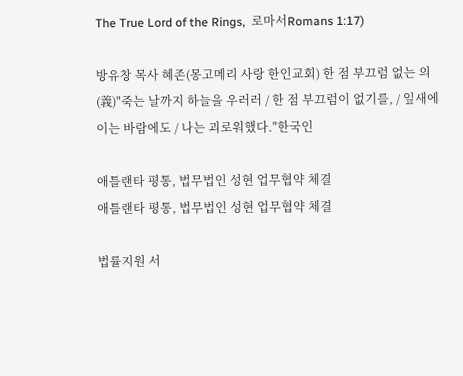The True Lord of the Rings,  로마서Romans 1:17)

방유창 목사 혜존(몽고메리 사랑 한인교회) 한 점 부끄럼 없는 의(義)"죽는 날까지 하늘을 우러러 / 한 점 부끄럼이 없기를, / 잎새에 이는 바람에도 / 나는 괴로워했다."한국인

애틀랜타 평통, 법무법인 성현 업무협약 체결
애틀랜타 평통, 법무법인 성현 업무협약 체결

법률지원 서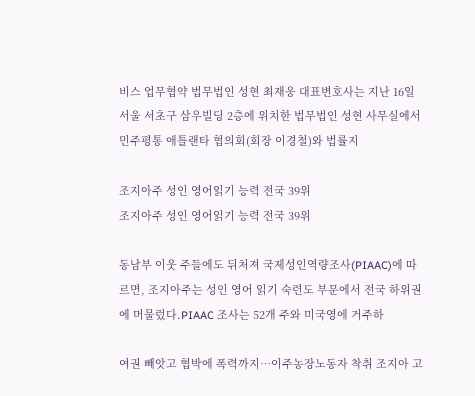비스 업무협약 법무법인 성현 최재웅 대표변호사는 지난 16일 서울 서초구 삼우빌딩 2층에 위치한 법무법인 성현 사무실에서 민주평통 애틀랜타 협의회(회장 이경철)와 법률지

조지아주 성인 영어읽기 능력 전국 39위
조지아주 성인 영어읽기 능력 전국 39위

동남부 이웃 주들에도 뒤처져 국제성인역량조사(PIAAC)에 따르면, 조지아주는 성인 영어 읽기 숙련도 부문에서 전국 하위권에 머물렀다.PIAAC 조사는 52개 주와 미국영에 거주하

여권 빼앗고 협박에 폭력까지…이주농장노동자 착취 조지아 고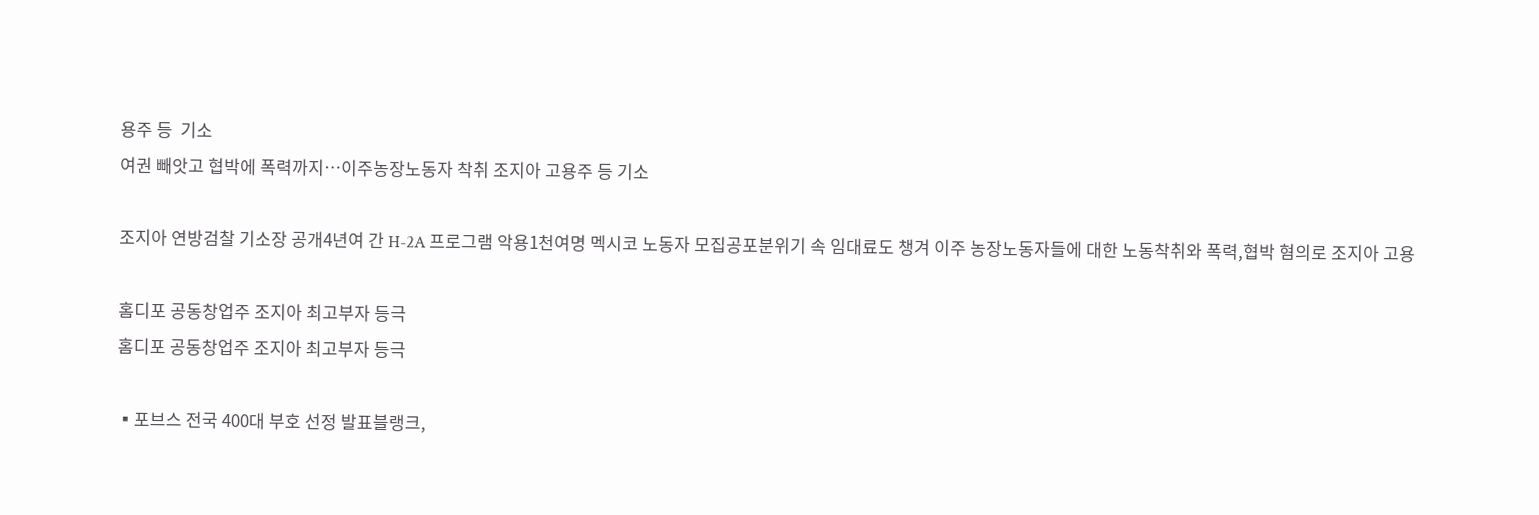용주 등  기소
여권 빼앗고 협박에 폭력까지…이주농장노동자 착취 조지아 고용주 등 기소

조지아 연방검찰 기소장 공개4년여 간 H-2A 프로그램 악용1천여명 멕시코 노동자 모집공포분위기 속 임대료도 챙겨 이주 농장노동자들에 대한 노동착취와 폭력,협박 혐의로 조지아 고용

홈디포 공동창업주 조지아 최고부자 등극
홈디포 공동창업주 조지아 최고부자 등극

▪포브스 전국 400대 부호 선정 발표블랭크,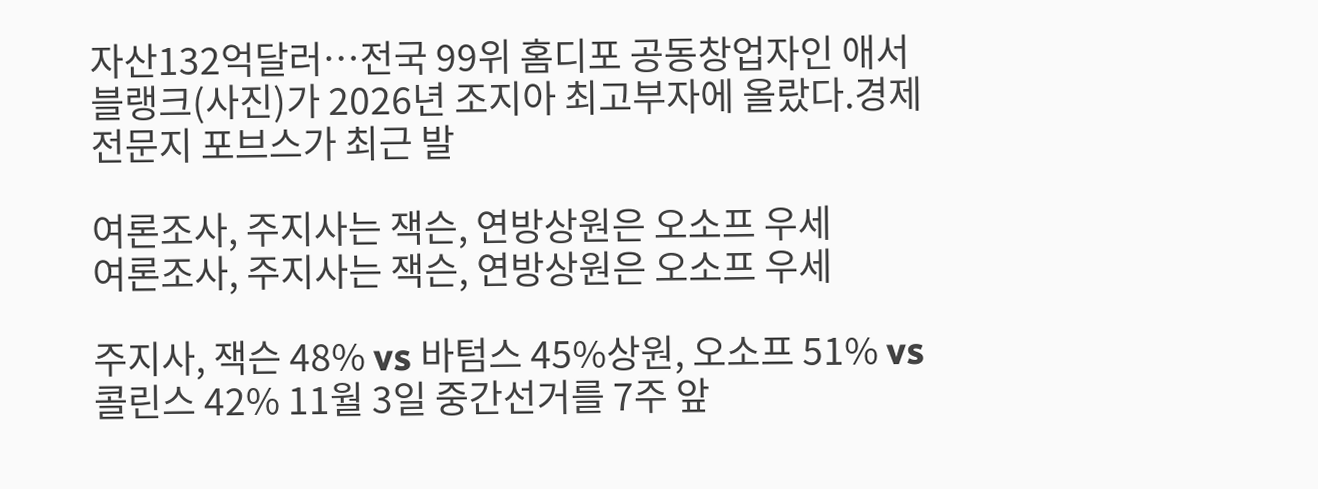자산132억달러…전국 99위 홈디포 공동창업자인 애서 블랭크(사진)가 2026년 조지아 최고부자에 올랐다.경제전문지 포브스가 최근 발

여론조사, 주지사는 잭슨, 연방상원은 오소프 우세
여론조사, 주지사는 잭슨, 연방상원은 오소프 우세

주지사, 잭슨 48% vs 바텀스 45%상원, 오소프 51% vs 콜린스 42% 11월 3일 중간선거를 7주 앞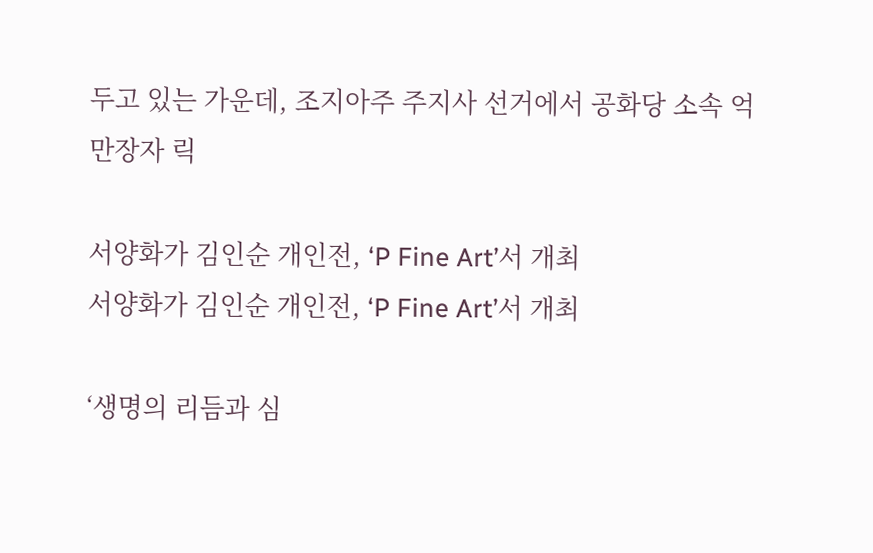두고 있는 가운데, 조지아주 주지사 선거에서 공화당 소속 억만장자 릭

서양화가 김인순 개인전, ‘P Fine Art’서 개최
서양화가 김인순 개인전, ‘P Fine Art’서 개최

‘생명의 리듬과 심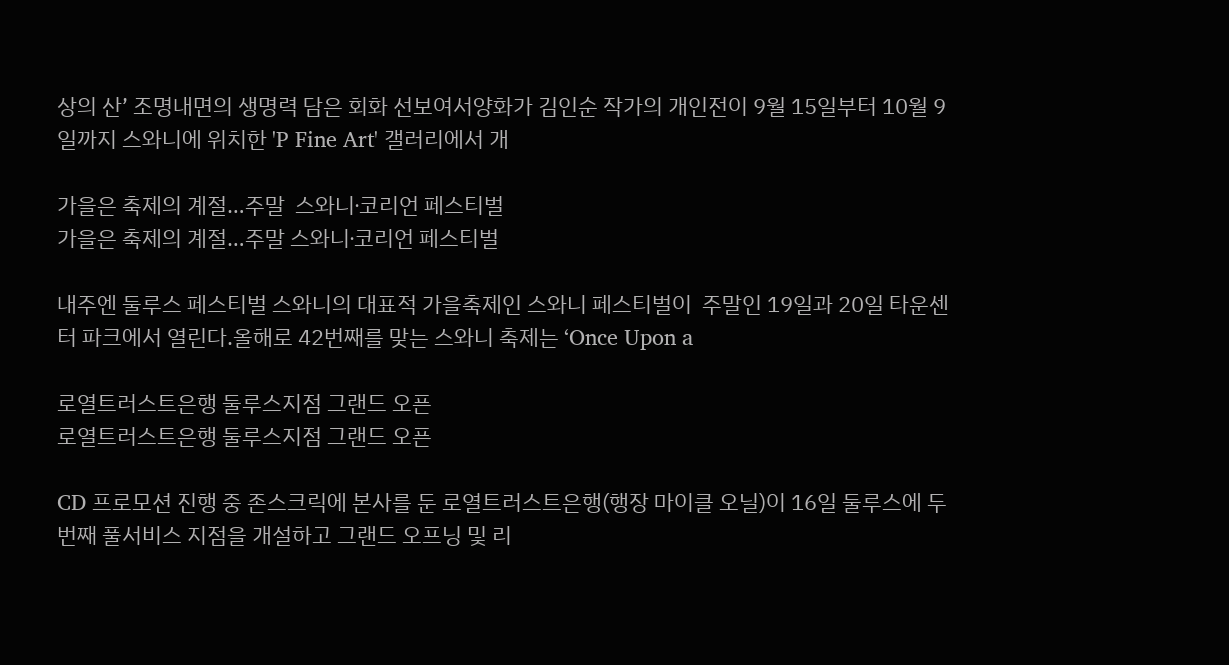상의 산’ 조명내면의 생명력 담은 회화 선보여서양화가 김인순 작가의 개인전이 9월 15일부터 10월 9일까지 스와니에 위치한 'P Fine Art' 갤러리에서 개

가을은 축제의 계절…주말  스와니∙코리언 페스티벌
가을은 축제의 계절…주말 스와니∙코리언 페스티벌

내주엔 둘루스 페스티벌 스와니의 대표적 가을축제인 스와니 페스티벌이  주말인 19일과 20일 타운센터 파크에서 열린다.올해로 42번째를 맞는 스와니 축제는 ‘Once Upon a

로열트러스트은행 둘루스지점 그랜드 오픈
로열트러스트은행 둘루스지점 그랜드 오픈

CD 프로모션 진행 중 존스크릭에 본사를 둔 로열트러스트은행(행장 마이클 오닐)이 16일 둘루스에 두 번째 풀서비스 지점을 개설하고 그랜드 오프닝 및 리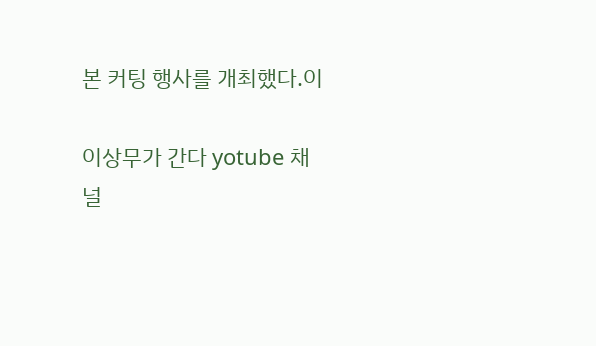본 커팅 행사를 개최했다.이

이상무가 간다 yotube 채널